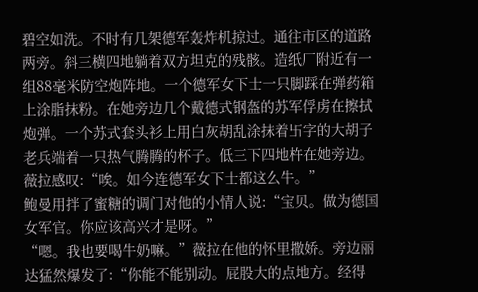碧空如洗。不时有几架德军轰炸机掠过。通往市区的道路两旁。斜三横四地躺着双方坦克的残骸。造纸厂附近有一组88毫米防空炮阵地。一个德军女下士一只脚踩在弹药箱上涂脂抹粉。在她旁边几个戴德式钢盔的苏军俘虏在擦拭炮弹。一个苏式套头衫上用白灰胡乱涂抹着卐字的大胡子老兵端着一只热气腾腾的杯子。低三下四地杵在她旁边。
薇拉感叹:“唉。如今连德军女下士都这么牛。”
鲍曼用拌了蜜糖的调门对他的小情人说:“宝贝。做为德国女军官。你应该高兴才是呀。”
“嗯。我也要喝牛奶嘛。”薇拉在他的怀里撒娇。旁边丽达猛然爆发了:“你能不能别动。屁股大的点地方。经得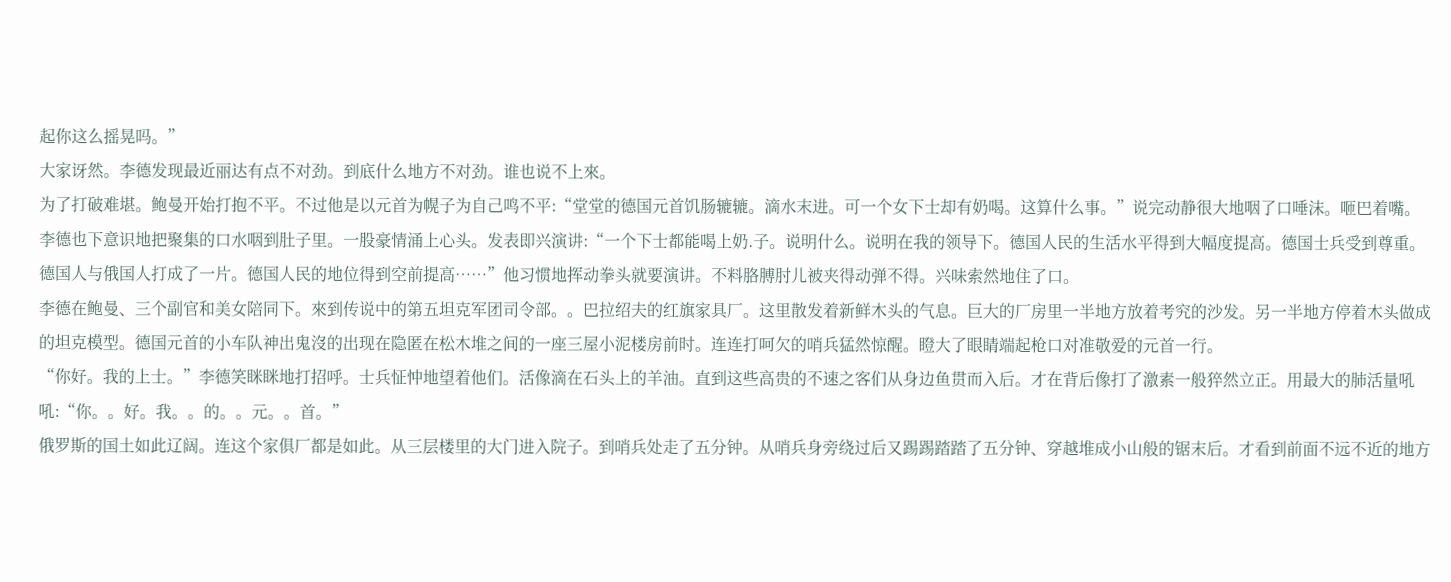起你这么摇晃吗。”
大家讶然。李德发现最近丽达有点不对劲。到底什么地方不对劲。谁也说不上來。
为了打破难堪。鲍曼开始打抱不平。不过他是以元首为幌子为自己鸣不平:“堂堂的德国元首饥肠辘辘。滴水末进。可一个女下士却有奶喝。这算什么事。”说完动静很大地咽了口唾沫。咂巴着嘴。
李德也下意识地把聚集的口水咽到肚子里。一股豪情涌上心头。发表即兴演讲:“一个下士都能喝上奶.子。说明什么。说明在我的领导下。德国人民的生活水平得到大幅度提高。德国士兵受到尊重。德国人与俄国人打成了一片。德国人民的地位得到空前提高……”他习惯地挥动拳头就要演讲。不料胳膊肘儿被夹得动弹不得。兴味索然地住了口。
李德在鲍曼、三个副官和美女陪同下。來到传说中的第五坦克军团司令部。。巴拉绍夫的红旗家具厂。这里散发着新鲜木头的气息。巨大的厂房里一半地方放着考究的沙发。另一半地方停着木头做成的坦克模型。德国元首的小车队神出鬼沒的出现在隐匿在松木堆之间的一座三屋小泥楼房前时。连连打呵欠的哨兵猛然惊醒。瞪大了眼睛端起枪口对准敬爱的元首一行。
“你好。我的上士。”李德笑眯眯地打招呼。士兵怔忡地望着他们。活像滴在石头上的羊油。直到这些高贵的不速之客们从身边鱼贯而入后。才在背后像打了激素一般猝然立正。用最大的肺活量吼吼:“你。。好。我。。的。。元。。首。”
俄罗斯的国土如此辽阔。连这个家俱厂都是如此。从三层楼里的大门进入院子。到哨兵处走了五分钟。从哨兵身旁绕过后又踢踢踏踏了五分钟、穿越堆成小山般的锯末后。才看到前面不远不近的地方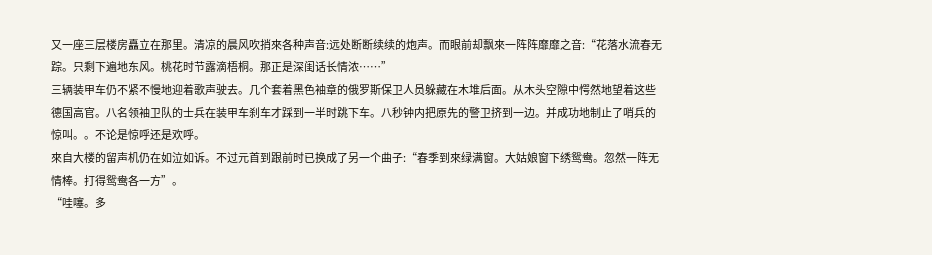又一座三层楼房矗立在那里。清凉的晨风吹捎來各种声音:远处断断续续的炮声。而眼前却飘來一阵阵靡靡之音:“花落水流春无踪。只剩下遍地东风。桃花时节露滴梧桐。那正是深闺话长情浓……”
三辆装甲车仍不紧不慢地迎着歌声驶去。几个套着黑色袖章的俄罗斯保卫人员躲藏在木堆后面。从木头空隙中愕然地望着这些德国高官。八名领袖卫队的士兵在装甲车刹车才踩到一半时跳下车。八秒钟内把原先的警卫挤到一边。并成功地制止了哨兵的惊叫。。不论是惊呼还是欢呼。
來自大楼的留声机仍在如泣如诉。不过元首到跟前时已换成了另一个曲子:“春季到來绿满窗。大姑娘窗下绣鸳鸯。忽然一阵无情棒。打得鸳鸯各一方”。
“哇噻。多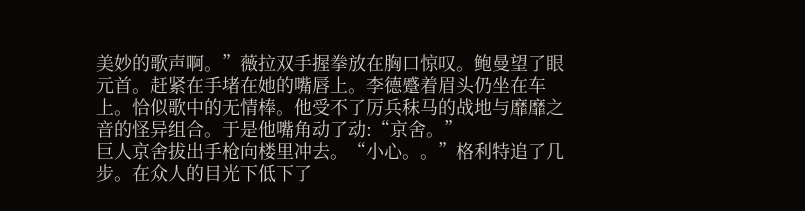美妙的歌声啊。”薇拉双手握拳放在胸口惊叹。鲍曼望了眼元首。赶紧在手堵在她的嘴唇上。李德蹙着眉头仍坐在车上。恰似歌中的无情棒。他受不了厉兵秣马的战地与靡靡之音的怪异组合。于是他嘴角动了动:“京舍。”
巨人京舍拔出手枪向楼里冲去。“小心。。”格利特追了几步。在众人的目光下低下了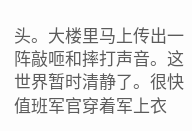头。大楼里马上传出一阵敲咂和摔打声音。这世界暂时清静了。很快值班军官穿着军上衣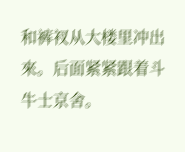和裤衩从大楼里冲出來。后面紧紧跟着斗牛士京舍。